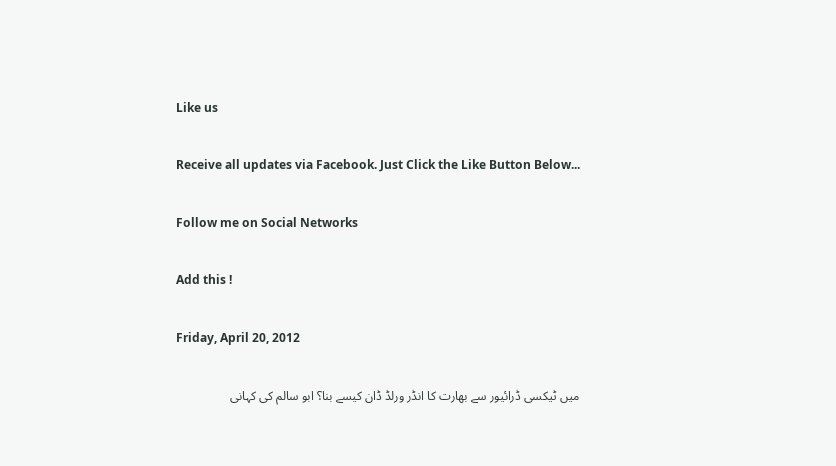Like us

Receive all updates via Facebook. Just Click the Like Button Below...

Follow me on Social Networks

Add this !

Friday, April 20, 2012

میں ٹیکسی ڈرائیور سے بھارت کا انڈر ورلڈ ڈان کیسے بنا؟ ابو سالم کی کہانی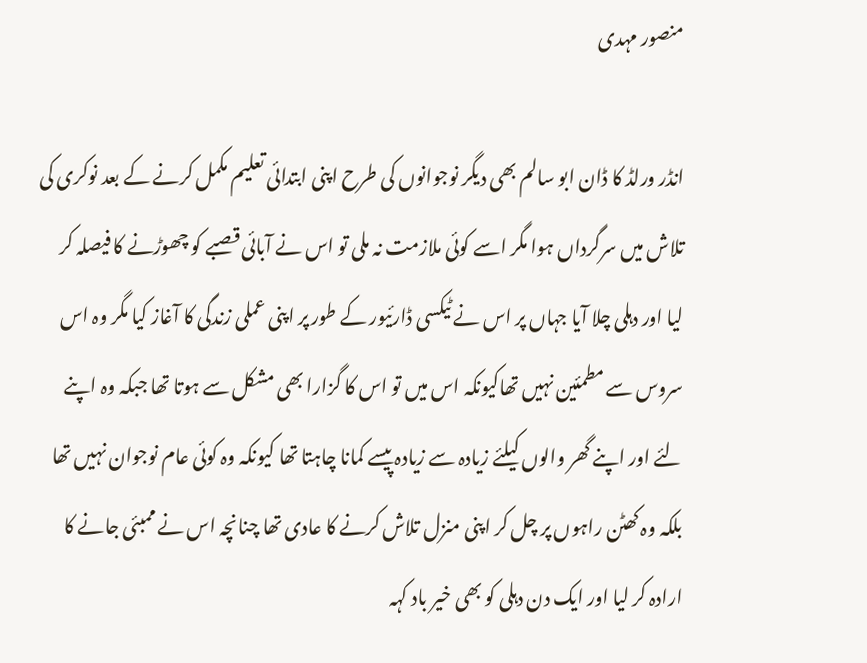منصور مہدی

انڈر ورلڈ کا ڈان ابو سالم بھی دیگر نوجوانوں کی طرح اپنی ابتدائی تعلیم مکمل کرنے کے بعد نوکری کی تلاش میں سرگرداں ہوا مگر اسے کوئی ملازمت نہ ملی تو اس نے آبائی قصبے کو چھوڑنے کا فیصلہ کر لیا اور دہلی چلا آیا جہاں پر اس نے ٹیکسی ڈارئیور کے طور پر اپنی عملی زندگی کا آغاز کیا مگر وہ اس سروس سے مطمئین نہیں تھاکیونکہ اس میں تو اس کا گزارا بھی مشکل سے ہوتا تھا جبکہ وہ اپنے لئے اور اپنے گھر والوں کیلئے زیادہ سے زیادہ پیسے کمانا چاہتا تھا کیونکہ وہ کوئی عام نوجوان نہیں تھا بلکہ وہ کھٹن راہوں پر چل کر اپنی منزل تلاش کرنے کا عادی تھا چنانچہ اس نے ممبئی جانے کا ارادہ کر لیا اور ایک دن دہلی کو بھی خیر باد کہہ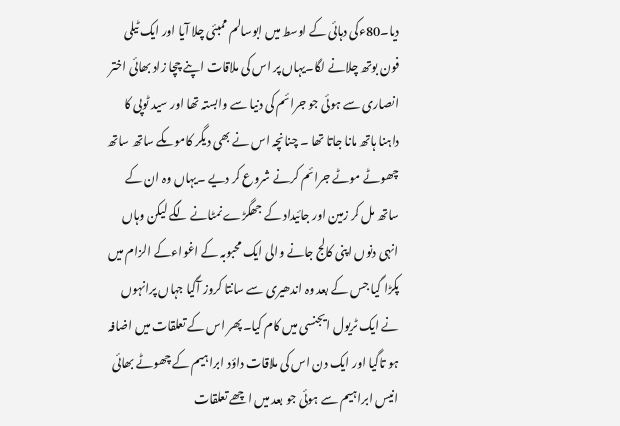دیا۔80ءکی دہائی کے اوسط میں ابوسالم ممبئی چلا آیا اور ایک ٹیلی فون بوتھ چلانے لگا۔یہاں پر اس کی ملاقات اپنے چچا زاد بھائی اختر انصاری سے ہوئی جو جرائم کی دنیا سے وابستہ تھا اور سید ٹوپی کا داہنا ہاتھ مانا جاتا تھا ۔ چنانچہ اس نے بھی دیگر کاموںکے ساتھ ساتھ چھوٹے موٹے جرائم کرنے شروع کر دیے ۔یہاں وہ ان کے ساتھ مل کر زمین اور جائیداد کے جھگڑے نمٹانے لگے لیکن وہاں انہی دنوں اپنی کالج جانے والی ایک محبوبہ کے اغواءکے الزام میں پکڑا گیا جس کے بعد وہ اندھیری سے سانتا کروز آگیا جہاں پرانہوں نے ایک ٹریول ایجنسی میں کام کیا۔پھر اس کے تعلقات میں اضافہ ہو تاگیا اور ایک دن اس کی ملاقات داؤد ابراہیم کے چھوٹے بھائی انیس ابراہیم سے ہوئی جو بعد میں اچھے تعلقات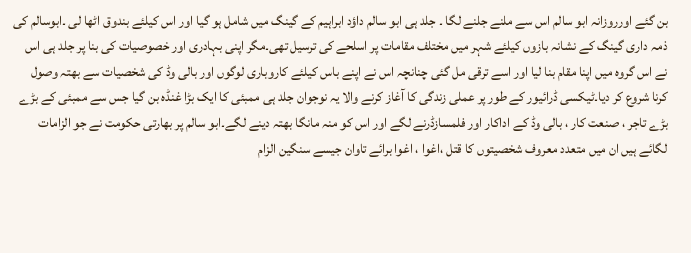بن گئے اورروزانہ ابو سالم اس سے ملنے جلنے لگا ۔ جلد ہی ابو سالم داؤد ابراہیم کے گینگ میں شامل ہو گیا اور اس کیلئے بندوق اٹھا لی ۔ابوسالم کی ذمہ داری گینگ کے نشانہ بازوں کیلئے شہر میں مختلف مقامات پر اسلحے کی ترسیل تھی۔مگر اپنی بہادری اور خصوصیات کی بنا پر جلد ہی اس نے اس گروہ میں اپنا مقام بنا لیا اور اسے ترقی مل گئی چنانچہ اس نے اپنے باس کیلئے کاروباری لوگوں اور بالی وڈ کی شخصیات سے بھتہ وصول کرنا شروع کر دیا۔ٹیکسی ڈرائیور کے طور پر عملی زندگی کا آغاز کرنے والا یہ نوجوان جلد ہی ممبئی کا ایک بڑا غنڈہ بن گیا جس سے ممبئی کے بڑے بڑے تاجر ، صنعت کار ، بالی وڈ کے اداکار اور فلمسازڈرنے لگے اور اس کو منہ مانگا بھتہ دینے لگے۔ابو سالم پر بھارتی حکومت نے جو الزامات لگائے ہیں ان میں متعدد معروف شخصیتوں کا قتل ،اغوا ، اغوا برائے تاوان جیسے سنگین الزام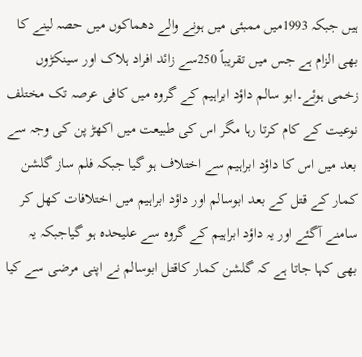ہیں جبکہ 1993میں ممبئی میں ہونے والے دھماکوں میں حصہ لینے کا بھی الزام ہے جس میں تقریباً 250سے زائد افراد ہلاک اور سینکڑوں زخمی ہوئے۔ابو سالم داؤد ابراہیم کے گروہ میں کافی عرصہ تک مختلف نوعیت کے کام کرتا رہا مگر اس کی طبیعت میں اکھڑ پن کی وجہ سے بعد میں اس کا داؤد ابراہیم سے اختلاف ہو گیا جبکہ فلم ساز گلشن کمار کے قتل کے بعد ابوسالم اور داؤد ابراہیم میں اختلافات کھل کر سامنے آگئے اور یہ داؤد ابراہیم کے گروہ سے علیحدہ ہو گیاجبکہ یہ بھی کہا جاتا ہے کہ گلشن کمار کاقتل ابوسالم نے اپنی مرضی سے کیا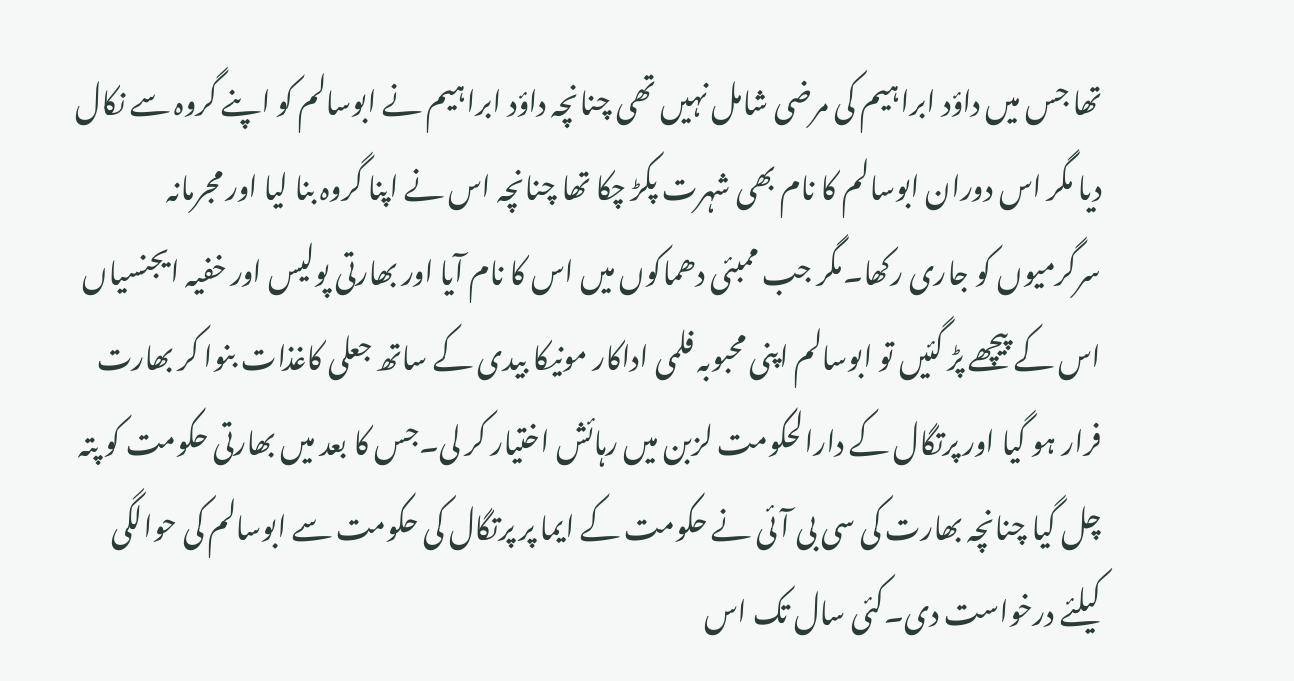تھا جس میں داؤد ابراہیم کی مرضی شامل نہیں تھی چنانچہ داؤد ابراہیم نے ابوسالم کو اپنے گروہ سے نکال دیا مگر اس دوران ابوسالم کا نام بھی شہرت پکڑ چکا تھا چنانچہ اس نے اپنا گروہ بنا لیا اور مجرمانہ سرگرمیوں کو جاری رکھا۔مگر جب ممبئی دھماکوں میں اس کا نام آیا اور بھارتی پولیس اور خفیہ ایجنسیاں اس کے پیچھے پڑ گئیں تو ابوسالم اپنی محبوبہ فلمی اداکار مونیکا بیدی کے ساتھ جعلی کاغذات بنوا کر بھارت فرار ہو گیا اور پرتگال کے دارالحکومت لزبن میں رہائش اختیار کر لی۔جس کا بعد میں بھارتی حکومت کو پتہ چل گیا چنانچہ بھارت کی سی بی آئی نے حکومت کے ایما پر پرتگال کی حکومت سے ابوسالم کی حوالگی کیلئے درخواست دی۔کئی سال تک اس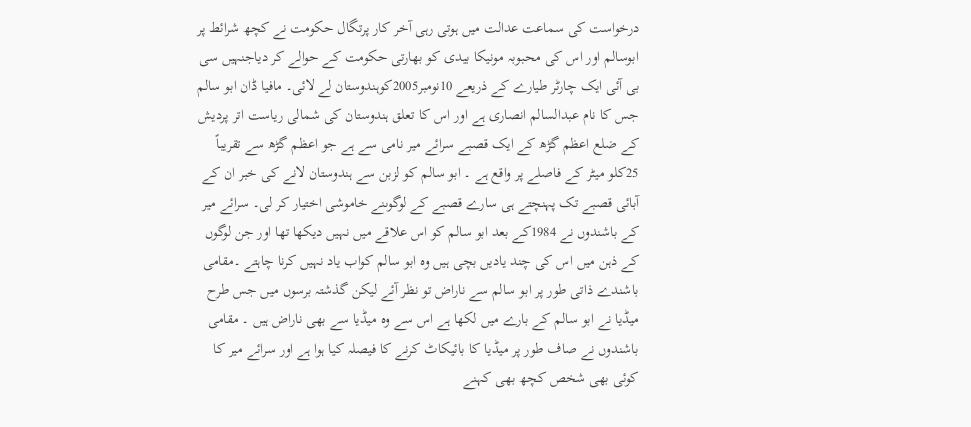درخواست کی سماعت عدالت میں ہوتی رہی آخر کار پرتگال حکومت نے کچھ شرائط پر ابوسالم اور اس کی محبوبہ مونیکا بیدی کو بھارتی حکومت کے حوالے کر دیاجنہیں سی بی آئی ایک چارٹر طیارے کے ذریعے 10نومبر2005کوہندوستان لے لائی۔ مافیا ڈان ابو سالم جس کا نام عبدالسالم انصاری ہے اور اس کا تعلق ہندوستان کی شمالی ریاست اتر پردیش کے ضلع اعظم گڑھ کے ایک قصبے سرائے میر نامی سے ہے جو اعظم گڑھ سے تقریباً 25کلو میٹر کے فاصلے پر واقع ہے ۔ ابو سالم کو لزبن سے ہندوستان لانے کی خبر ان کے آبائی قصبے تک پہنچتے ہی سارے قصبے کے لوگوںنے خاموشی اختیار کر لی۔ سرائے میر کے باشندوں نے 1984کے بعد ابو سالم کو اس علاقے میں نہیں دیکھا تھا اور جن لوگوں کے ذہن میں اس کی چند یادیں بچی ہیں وہ ابو سالم کواب یاد نہیں کرنا چاہتے ۔مقامی باشندے ذاتی طور پر ابو سالم سے ناراض تو نظر آئے لیکن گذشتہ برسوں میں جس طرح میڈیا نے ابو سالم کے بارے میں لکھا ہے اس سے وہ میڈیا سے بھی ناراض ہیں ۔ مقامی باشندوں نے صاف طور پر میڈیا کا بائیکاٹ کرنے کا فیصلہ کیا ہوا ہے اور سرائے میر کا کوئی بھی شخص کچھ بھی کہنے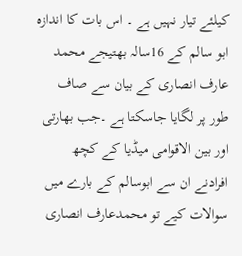کیلئے تیار نہیں ہے ۔ اس بات کا اندازہ ابو سالم کے 16سالہ بھتیجے محمد عارف انصاری کے بیان سے صاف طور پر لگایا جاسکتا ہے ۔جب بھارتی اور بین الاقوامی میڈیا کے کچھ افرادنے ان سے ابوسالم کے بارے میں سوالات کیے تو محمدعارف انصاری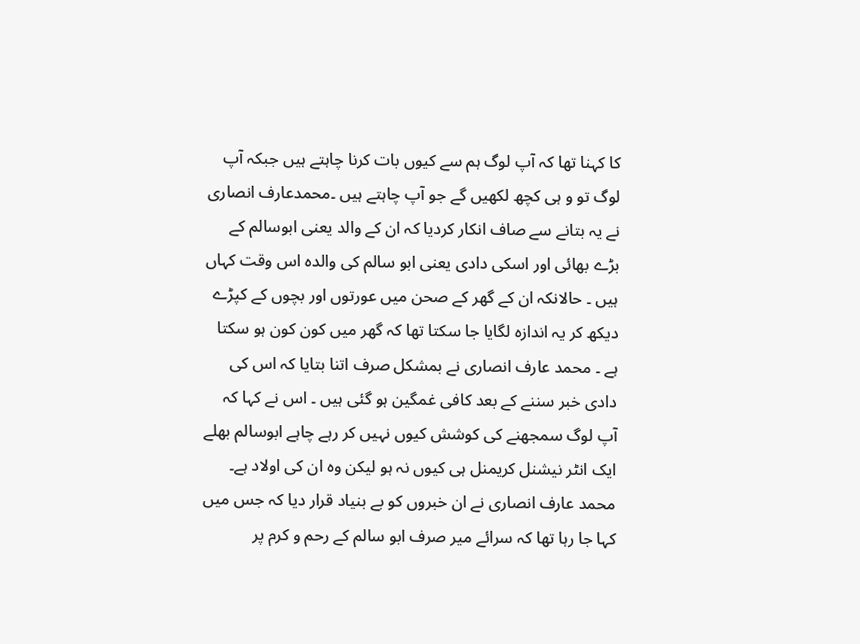کا کہنا تھا کہ آپ لوگ ہم سے کیوں بات کرنا چاہتے ہیں جبکہ آپ لوگ تو و ہی کچھ لکھیں گے جو آپ چاہتے ہیں ۔محمدعارف انصاری نے یہ بتانے سے صاف انکار کردیا کہ ان کے والد یعنی ابوسالم کے بڑے بھائی اور اسکی دادی یعنی ابو سالم کی والدہ اس وقت کہاں ہیں ۔ حالانکہ ان کے گھر کے صحن میں عورتوں اور بچوں کے کپڑے دیکھ کر یہ اندازہ لگایا جا سکتا تھا کہ گھر میں کون کون ہو سکتا ہے ۔ محمد عارف انصاری نے بمشکل صرف اتنا بتایا کہ اس کی دادی خبر سننے کے بعد کافی غمگین ہو گئی ہیں ۔ اس نے کہا کہ آپ لوگ سمجھنے کی کوشش کیوں نہیں کر رہے چاہے ابوسالم بھلے ایک انٹر نیشنل کریمنل ہی کیوں نہ ہو لیکن وہ ان کی اولاد ہے۔ محمد عارف انصاری نے ان خبروں کو بے بنیاد قرار دیا کہ جس میں کہا جا رہا تھا کہ سرائے میر صرف ابو سالم کے رحم و کرم پر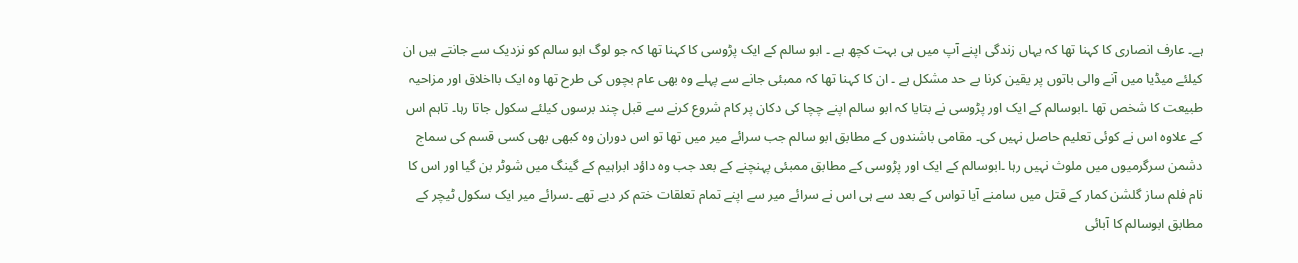ہے۔ عارف انصاری کا کہنا تھا کہ یہاں زندگی اپنے آپ میں ہی بہت کچھ ہے ۔ ابو سالم کے ایک پڑوسی کا کہنا تھا کہ جو لوگ ابو سالم کو نزدیک سے جانتے ہیں ان کیلئے میڈیا میں آنے والی باتوں پر یقین کرنا بے حد مشکل ہے ۔ ان کا کہنا تھا کہ ممبئی جانے سے پہلے وہ بھی عام بچوں کی طرح تھا وہ ایک بااخلاق اور مزاحیہ طبیعت کا شخص تھا ۔ابوسالم کے ایک اور پڑوسی نے بتایا کہ ابو سالم اپنے چچا کی دکان پر کام شروع کرنے سے قبل چند برسوں کیلئے سکول جاتا رہا۔ تاہم اس کے علاوہ اس نے کوئی تعلیم حاصل نہیں کی۔ مقامی باشندوں کے مطابق ابو سالم جب سرائے میر میں تھا تو اس دوران وہ کبھی بھی کسی قسم کی سماج دشمن سرگرمیوں میں ملوث نہیں رہا ۔ابوسالم کے ایک اور پڑوسی کے مطابق ممبئی پہنچنے کے بعد جب وہ داؤد ابراہیم کے گینگ میں شوٹر بن گیا اور اس کا نام فلم ساز گلشن کمار کے قتل میں سامنے آیا تواس کے بعد سے ہی اس نے سرائے میر سے اپنے تمام تعلقات ختم کر دیے تھے ۔سرائے میر ایک سکول ٹیچر کے مطابق ابوسالم کا آبائی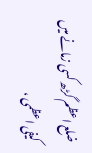ضلع اعظم گڑھ کسی زمانے میں کیفی اعظمی ،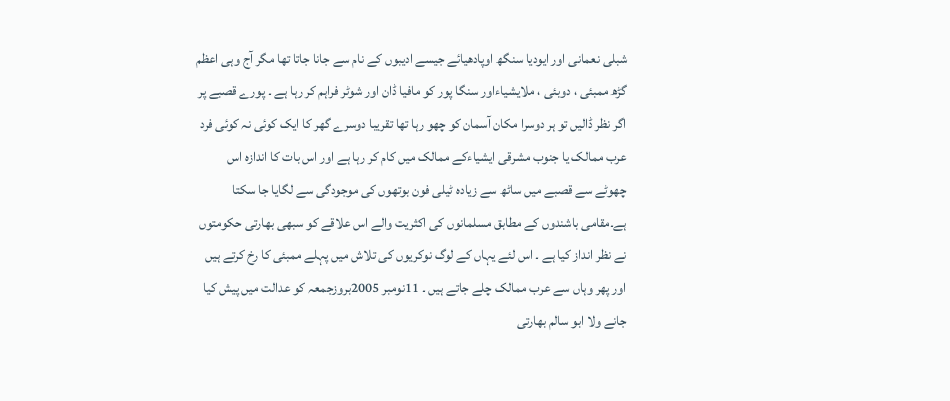شبلی نعمانی اور ایودیا سنگھ اوپادھیائے جیسے ادیبوں کے نام سے جانا جاتا تھا مگر آج وہی اعظم گڑھ ممبئی ، دوبئی ، ملایشیاءاور سنگا پور کو مافیا ڈان اور شوٹر فراہم کر رہا ہے ۔ پورے قصبے پر اگر نظر ڈالیں تو ہر دوسرا مکان آسمان کو چھو رہا تھا تقریبا دوسرے گھر کا ایک کوئی نہ کوئی فرد عرب ممالک یا جنوب مشرقی ایشیاءکے ممالک میں کام کر رہا ہے اور اس بات کا اندازہ اس چھوٹے سے قصبے میں ساٹھ سے زیادہ ٹیلی فون بوتھوں کی موجودگی سے لگایا جا سکتا ہے۔مقامی باشندوں کے مطابق مسلمانوں کی اکثریت والے اس علاقے کو سبھی بھارتی حکومتوں نے نظر انداز کیا ہے ۔ اس لئے یہاں کے لوگ نوکریوں کی تلاش میں پہلے ممبئی کا رخ کرتے ہیں اور پھر وہاں سے عرب ممالک چلے جاتے ہیں ۔ 11نومبر 2005بروزجمعہ کو عدالت میں پیش کیا جانے ولا ابو سالم بھارتی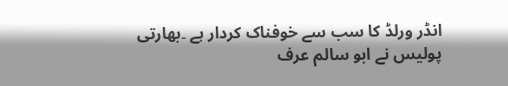انڈر ورلڈ کا سب سے خوفناک کردار ہے ۔بھارتی پولیس نے ابو سالم عرف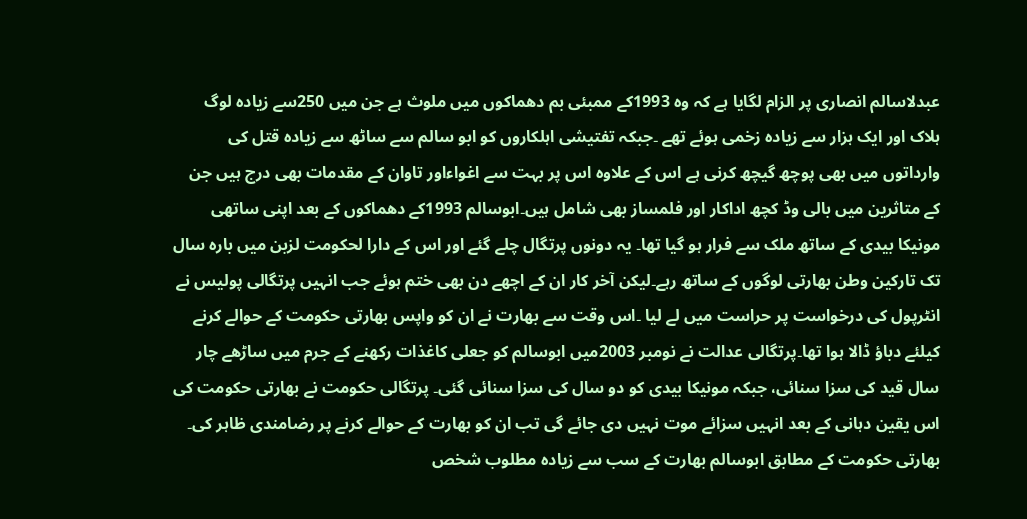عبدلاسالم انصاری پر الزام لگایا ہے کہ وہ 1993کے ممبئی بم دھماکوں میں ملوث ہے جن میں 250سے زیادہ لوگ ہلاک اور ایک ہزار سے زیادہ زخمی ہوئے تھے ۔جبکہ تفتیشی اہلکاروں کو ابو سالم سے ساٹھ سے زیادہ قتل کی وارداتوں میں بھی پوچھ گیچھ کرنی ہے اس کے علاوہ اس پر بہت سے اغواءاور تاوان کے مقدمات بھی درج ہیں جن کے متاثرین میں بالی وڈ کچھ اداکار اور فلمساز بھی شامل ہیں۔ابوسالم 1993کے دھماکوں کے بعد اپنی ساتھی مونیکا بیدی کے ساتھ ملک سے فرار ہو گیا تھا۔ یہ دونوں پرتگال چلے گئے اور اس کے دارا لحکومت لزبن میں بارہ سال تک تارکین وطن بھارتی لوگوں کے ساتھ رہے۔لیکن آخر کار ان کے اچھے دن بھی ختم ہوئے جب انہیں پرتگالی پولیس نے انٹرپول کی درخواست پر حراست میں لے لیا ۔اس وقت سے بھارت نے ان کو واپس بھارتی حکومت کے حوالے کرنے کیلئے دباؤ ڈالا ہوا تھا۔پرتگالی عدالت نے نومبر 2003میں ابوسالم کو جعلی کاغذات رکھنے کے جرم میں ساڑھے چار سال قید کی سزا سنائی، جبکہ مونیکا بیدی کو دو سال کی سزا سنائی گئی۔ پرتگالی حکومت نے بھارتی حکومت کی اس یقین دہانی کے بعد انہیں سزائے موت نہیں دی جائے گی تب ان کو بھارت کے حوالے کرنے پر رضامندی ظاہر کی۔ بھارتی حکومت کے مطابق ابوسالم بھارت کے سب سے زیادہ مطلوب شخص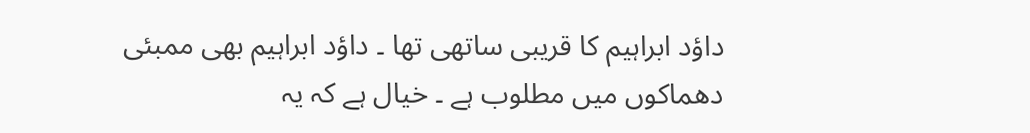داؤد ابراہیم کا قریبی ساتھی تھا ۔ داؤد ابراہیم بھی ممبئی دھماکوں میں مطلوب ہے ۔ خیال ہے کہ یہ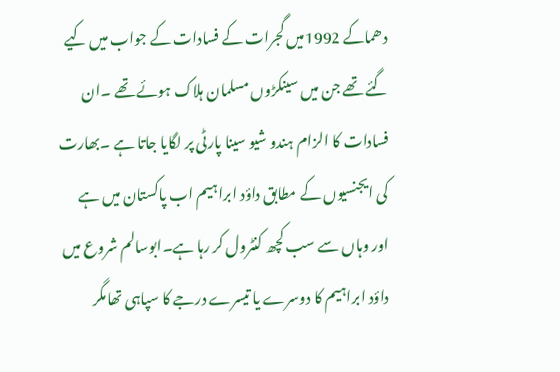دھماکے 1992میں گجرات کے فسادات کے جواب میں کیے گئے تھے جن میں سینکڑوں مسلمان ہلاک ہوئے تھے ۔ان فسادات کا الزام ہندو شیو سینا پارٹی پر لگایا جاتا ہے ۔بھارت کی ایجنسیوں کے مطابق داؤد ابراہیم اب پاکستان میں ہے اور وہاں سے سب کچھ کنٹرول کر رہا ہے۔ابوسالم شروع میں داؤد ابراہیم کا دوسرے یا تیسرے درجے کا سپاہی تھامگر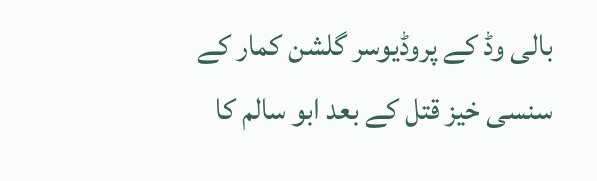بالی وڈ کے پروڈیوسر گلشن کمار کے سنسی خیز قتل کے بعد ابو سالم کا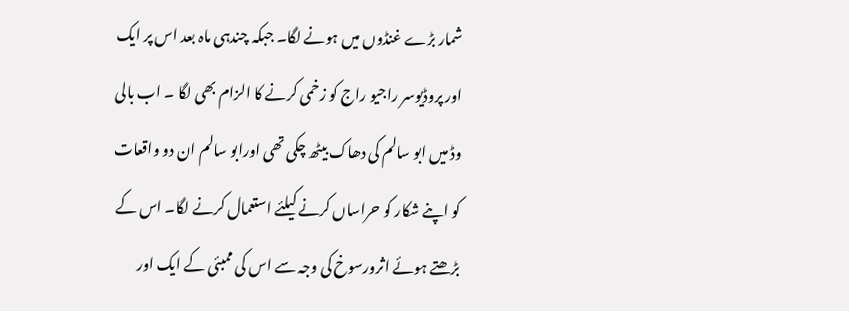شمار بڑے غنڈوں میں ہونے لگا۔ جبکہ چندہی ماہ بعد اس پر ایک اور پروڈیوسر راجیو راج کو زخمی کرنے کا الزام بھی لگا ۔ اب بالی وڈ میں ابو سالم کی دھاک بیٹھ چکی تھی اورابو سالم ان دو واقعات کو اپنے شکار کو حراساں کرنے کیلئے استعمال کرنے لگا۔ اس کے بڑھتے ہوئے اثرورسوخ کی وجہ سے اس کی ممبئی کے ایک اور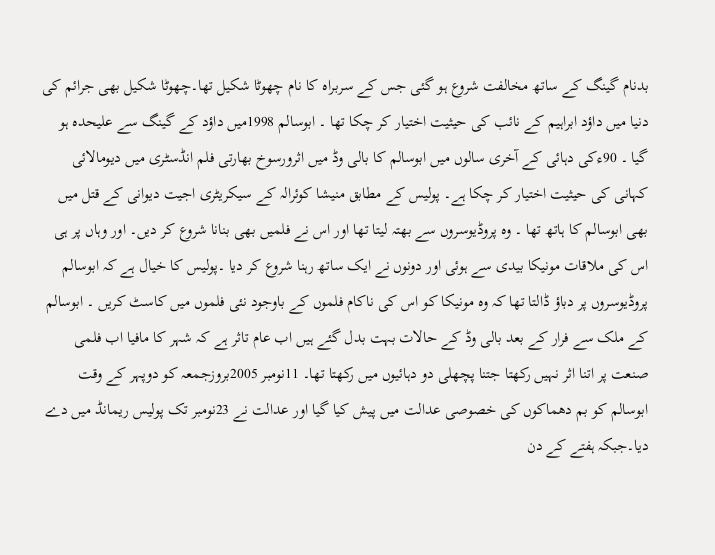بدنام گینگ کے ساتھ مخالفت شروع ہو گئی جس کے سربراہ کا نام چھوٹا شکیل تھا۔چھوٹا شکیل بھی جرائم کی دنیا میں داؤد ابراہیم کے نائب کی حیثیت اختیار کر چکا تھا ۔ ابوسالم 1998میں داؤد کے گینگ سے علیحدہ ہو گیا ۔ 90ءکی دہائی کے آخری سالوں میں ابوسالم کا بالی وڈ میں اثرورسوخ بھارتی فلم انڈسٹری میں دیومالائی کہانی کی حیثیت اختیار کر چکا ہے۔ پولیس کے مطابق منیشا کوئرالہ کے سیکریٹری اجیت دیوانی کے قتل میں بھی ابوسالم کا ہاتھ تھا ۔ وہ پروڈیوسروں سے بھتہ لیتا تھا اور اس نے فلمیں بھی بنانا شروع کر دیں۔ اور وہاں پر ہی اس کی ملاقات مونیکا بیدی سے ہوئی اور دونوں نے ایک ساتھ رہنا شروع کر دیا ۔پولیس کا خیال ہے کہ ابوسالم پروڈیوسروں پر دباؤ ڈالتا تھا کہ وہ مونیکا کو اس کی ناکام فلموں کے باوجود نئی فلموں میں کاسٹ کریں ۔ ابوسالم کے ملک سے فرار کے بعد بالی وڈ کے حالات بہت بدل گئے ہیں اب عام تاثر ہے کہ شہر کا مافیا اب فلمی صنعت پر اتنا اثر نہیں رکھتا جتنا پچھلی دو دہائیوں میں رکھتا تھا۔ 11نومبر 2005بروزجمعہ کو دوپہر کے وقت ابوسالم کو بم دھماکوں کی خصوصی عدالت میں پیش کیا گیا اور عدالت نے 23نومبر تک پولیس ریمانڈ میں دے دیا۔جبکہ ہفتے کے دن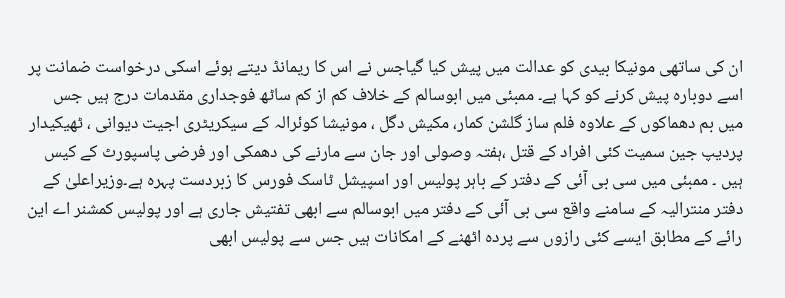ان کی ساتھی مونیکا بیدی کو عدالت میں پیش کیا گیاجس نے اس کا ریمانڈ دیتے ہوئے اسکی درخواست ضمانت پر اسے دوبارہ پیش کرنے کو کہا ہے۔ ممبئی میں ابوسالم کے خلاف کم از کم ساٹھ فوجداری مقدمات درج ہیں جس میں بم دھماکوں کے علاوہ فلم ساز گلشن کمار، مکیش دگل ، مونیشا کوئرالہ کے سیکریٹری اجیت دیوانی ، ٹھیکیدار پردیپ جین سمیت کئی افراد کے قتل ،ہفتہ وصولی اور جان سے مارنے کی دھمکی اور فرضی پاسپورٹ کے کیس ہیں ۔ ممبئی میں سی بی آئی کے دفتر کے باہر پولیس اور اسپیشل ٹاسک فورس کا زبردست پہرہ ہے۔وزیراعلیٰ کے دفتر منترالیہ کے سامنے واقع سی بی آئی کے دفتر میں ابوسالم سے ابھی تفتیش جاری ہے اور پولیس کمشنر اے این رائے کے مطابق ایسے کئی رازوں سے پردہ اٹھنے کے امکانات ہیں جس سے پولیس ابھی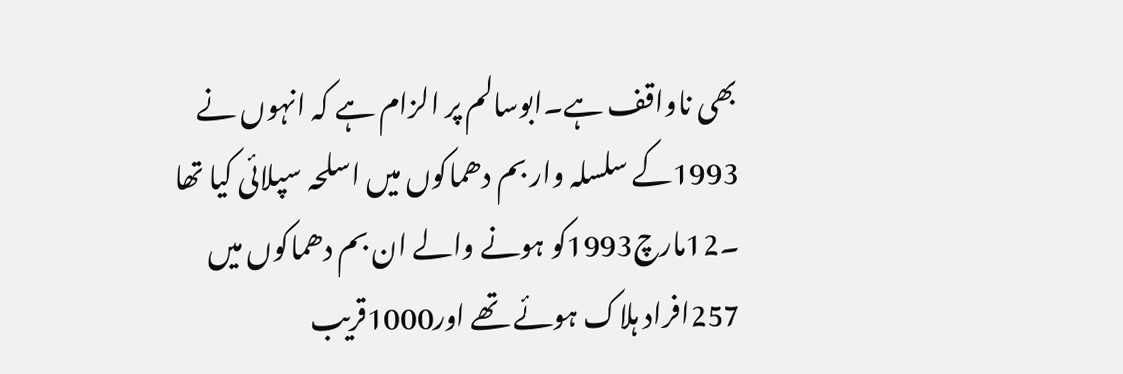بھی ناواقف ہے۔ابوسالم پر الزام ہے کہ انہوں نے 1993کے سلسلہ وار بم دھماکوں میں اسلحہ سپلائی کیا تھا ۔12مارچ1993کو ہونے والے ان بم دھماکوں میں 257افراد ہلاک ہوئے تھے اور1000قریب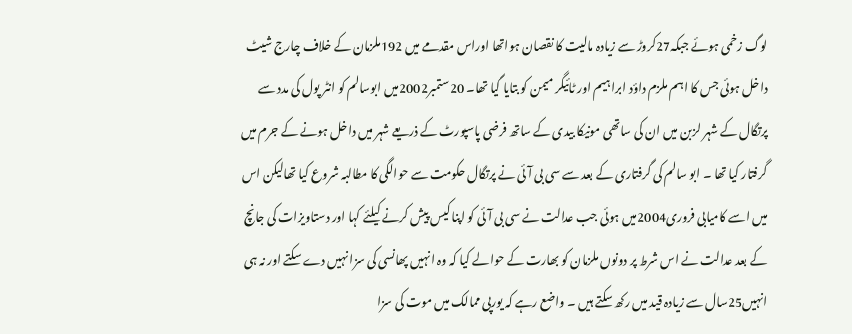لوگ زخمی ہوئے جبکہ27کروڑ سے زیادہ مالیت کا نقصان ہواتھا اوراس مقدمے میں 192ملزمان کے خلاف چارج شیٹ داخل ہوئی جس کا اہم ملزم داؤد ابراہیم اور ٹائیگر میمن کو بتایا گیا تھا۔ 20ستمبر2002میں ابوسالم کو انٹر پول کی مدد سے پرتگال کے شہر لزبن میں ان کی ساتھی مونیکا بیدی کے ساتھ فرضی پاسپورٹ کے ذریعے شہر میں داخل ہونے کے جرم میں گرفتار کیا تھا ۔ ابو سالم کی گرفتاری کے بعد سے سی بی آئی نے پرتگال حکومت سے حوالگی کا مطالبہ شروع کیا تھالیکن اس میں اسے کامیابی فروری2004میں ہوئی جب عدالت نے سی بی آئی کو اپنا کیس پیش کرنے کیلئے کہا اور دستاویزات کی جانچ کے بعد عدالت نے اس شرط پر دونوں ملزمان کو بھارت کے حوالے کیا کہ وہ انہیں پھانسی کی سزا نہیں دے سکتے اور نہ ہی انہیں25سال سے زیادہ قید میں رکھ سکتے ہیں ۔ واضع رہے کہ یورپی ممالک میں موت کی سزا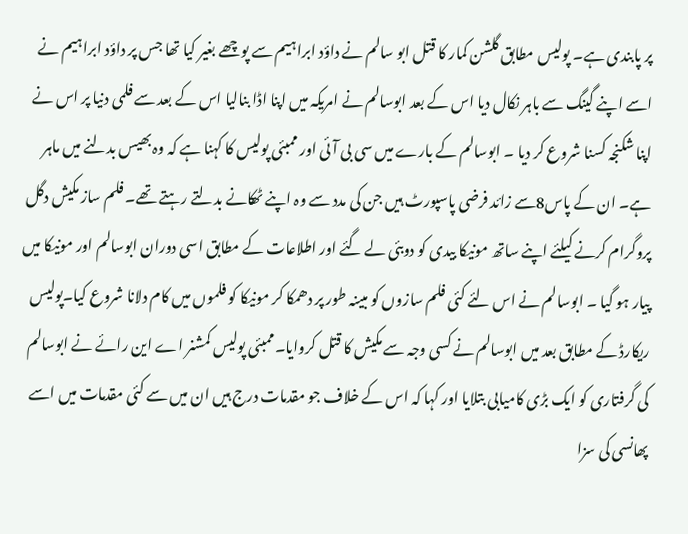پر پابندی ہے۔ پولیس مطابق گلشن کمار کا قتل ابو سالم نے داؤد ابراہیم سے پوچھے بغیر کیا تھا جس پر داؤد ابراہیم نے اسے اپنے گینگ سے باہر نکال دیا اس کے بعد ابوسالم نے امریکہ میں اپنا اڈا بنالیا اس کے بعد سے فلمی دنیا پر اس نے اپنا شکنجہ کسنا شروع کر دیا ۔ ابوسالم کے بارے میں سی بی آئی اور ممبئی پولیس کا کہنا ہے کہ وہ بھیس بدلنے میں ماہر ہے۔ ان کے پاس8سے زائد فرضی پاسپورٹ ہیں جن کی مدد سے وہ اپنے ٹھکانے بدلتے رہتے تھے۔ فلم ساز مکیش دگل پروگرام کرنے کیلئے اپنے ساتھ مونیکا بیدی کو دوبئی لے گئے اور اطلاعات کے مطابق اسی دوران ابوسالم اور مونیکا میں پیار ہو گیا ۔ ابوسالم نے اس لئے کئی فلم سازوں کو مبینہ طور پر دھمکا کر مونیکا کو فلموں میں کام دلانا شروع کیا۔پولیس ریکارڈ کے مطابق بعد میں ابوسالم نے کسی وجہ سے مکیش کا قتل کروایا۔ممبئی پولیس کمشنر اے این رائے نے ابوسالم کی گرفتاری کو ایک بڑی کامیابی بتلایا اور کہا کہ اس کے خلاف جو مقدمات درج ہیں ان میں سے کئی مقدمات میں اسے پھانسی کی سزا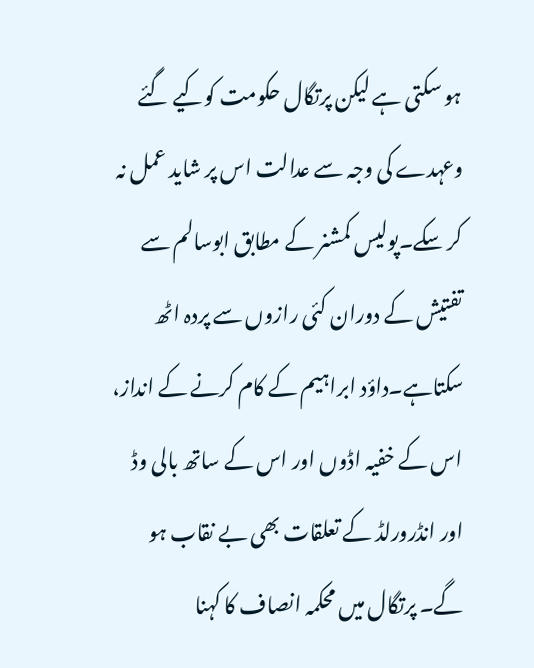ہو سکتی ہے لیکن پرتگال حکومت کوکیے گئے وعہدے کی وجہ سے عدالت اس پر شاید عمل نہ کر سکے۔پولیس کمشنر کے مطابق ابوسالم سے تفتیش کے دوران کئی رازوں سے پردہ اٹھ سکتاہے۔داؤد ابراہیم کے کام کرنے کے انداز، اس کے خفیہ اڈوں اور اس کے ساتھ بالی وڈ اور انڈرورلڈ کے تعلقات بھی بے نقاب ہو گے۔ پرتگال میں محکمہ انصاف کا کہنا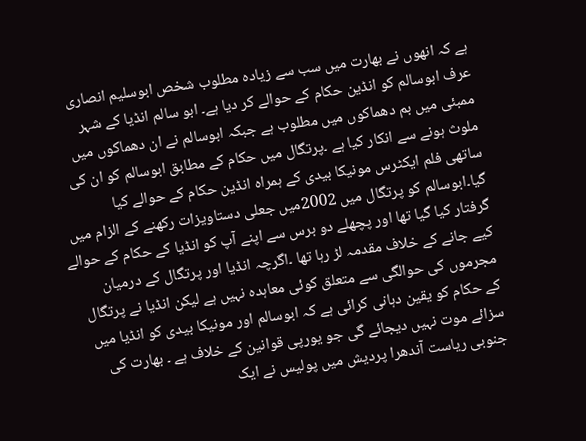ہے کہ انھوں نے بھارت میں سب سے زیادہ مطلوب شخص ابوسلیم انصاری عرف ابوسالم کو انڈین حکام کے حوالے کر دیا ہے۔ ابو سالم انڈیا کے شہر ممبئی میں بم دھماکوں میں مطلوب ہے جبکہ ابوسالم نے ان دھماکوں میں ملوث ہونے سے انکار کیا ہے ۔پرتگال میں حکام کے مطابق ابوسالم کو ان کی ساتھی فلم ایکٹرس مونیکا بیدی کے ہمراہ انڈین حکام کے حوالے کیا گیا۔ابوسالم کو پرتگال میں 2002میں جعلی دستاویزات رکھنے کے الزام میں گرفتار کیا گیا تھا اور پچھلے دو برس سے اپنے آپ کو انڈیا کے حکام کے حوالے کیے جانے کے خلاف مقدمہ لڑ رہا تھا ۔اگرچہ انڈیا اور پرتگال کے درمیان مجرموں کی حوالگی سے متعلق کوئی معاہدہ نہیں ہے لیکن انڈیا نے پرتگال کے حکام کو یقین دہانی کرائی ہے کہ ابوسالم اور مونیکا بیدی کو انڈیا میں سزائے موت نہیں دیجائے گی جو یورپی قوانین کے خلاف ہے ۔ بھارت کی جنوبی ریاست آندھرا پردیش میں پولیس نے ایک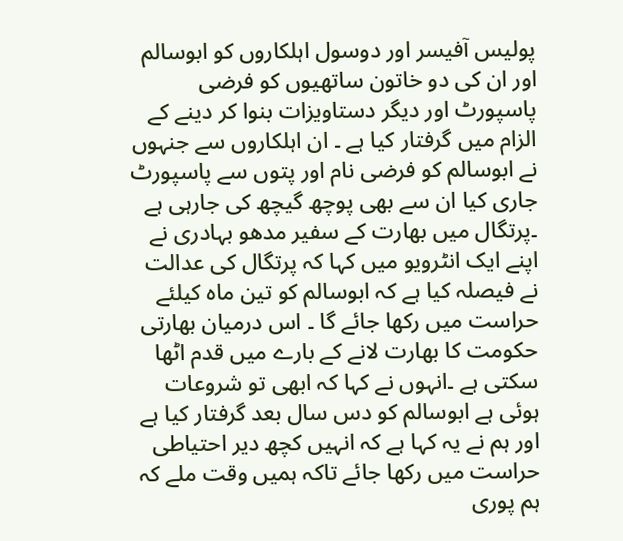پولیس آفیسر اور دوسول اہلکاروں کو ابوسالم اور ان کی دو خاتون ساتھیوں کو فرضی پاسپورٹ اور دیگر دستاویزات بنوا کر دینے کے الزام میں گرفتار کیا ہے ۔ ان اہلکاروں سے جنہوں نے ابوسالم کو فرضی نام اور پتوں سے پاسپورٹ جاری کیا ان سے بھی پوچھ گیچھ کی جارہی ہے ۔پرتگال میں بھارت کے سفیر مدھو بہادری نے اپنے ایک انٹرویو میں کہا کہ پرتگال کی عدالت نے فیصلہ کیا ہے کہ ابوسالم کو تین ماہ کیلئے حراست میں رکھا جائے گا ۔ اس درمیان بھارتی حکومت کا بھارت لانے کے بارے میں قدم اٹھا سکتی ہے ۔انہوں نے کہا کہ ابھی تو شروعات ہوئی ہے ابوسالم کو دس سال بعد گرفتار کیا ہے اور ہم نے یہ کہا ہے کہ انہیں کچھ دیر احتیاطی حراست میں رکھا جائے تاکہ ہمیں وقت ملے کہ ہم پوری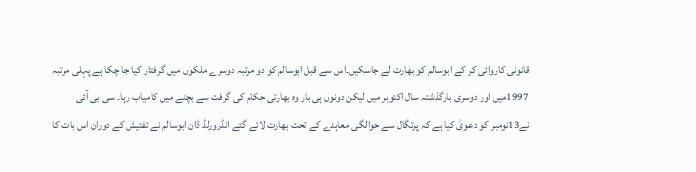قانونی کاروائی کر کے ابوسالم کو بھارت لے جاسکیں۔اس سے قبل ابوسالم کو دو مرتبہ دوسرے ملکوں میں گرفتار کیا جا چکا ہے پہلی مرتبہ 1997میں اور دوسری بارگذشتہ سال اکتوبر میں لیکن دونوں ہی بار وہ بھارتی حکام کی گرفت سے بچنے میں کامیاب رہا۔ سی بی آئی نے13نومبر کو دعویٰ کیا ہے کہ پرتگال سے حوالگی معاہدے کے تحت بھارت لائے گئے انڈرورلڈ ڈان ابوسالم نے تفتیش کے دوران اس بات کا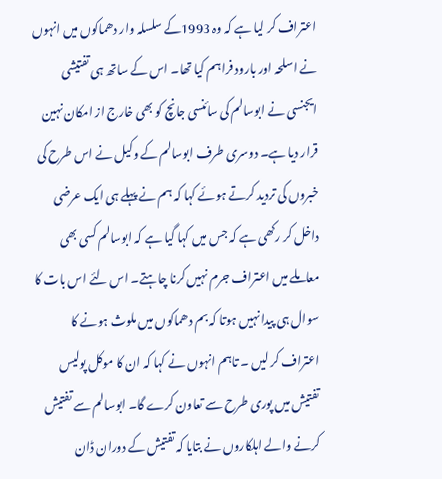اعتراف کر لیا ہے کہ وہ 1993کے سلسلہ وار دھماکوں میں انہوں نے اسلحہ اور بارود فراہم کیا تھا۔ اس کے ساتھ ہی تفتیشی ایجنسی نے ابوسالم کی سائنسی جانچ کو بھی خارج از امکان نہین قرار دیا ہے۔ دوسری طرف ابوسالم کے وکیل نے اس طرح کی خبروں کی تردید کرتے ہوئے کہا کہ ہم نے پہلے ہی ایک عرضی داخل کر رکھی ہے کہ جس میں کہا گیا ہے کہ ابوسالم کسی بھی معاملے میں اعتراف جرم نہیں کرنا چاہتے۔ اس لئے اس بات کا سوال ہی پیدا نہیں ہوتا کہ بم دھماکوں میں ملوث ہونے کا اعتراف کر لیں ۔ تاہم انہوں نے کہا کہ ان کا موکل پولیس تفتیش میں پوری طرح سے تعاون کرے گا۔ ابوسالم سے تفتیش کرنے والے اہلکاروں نے بتایا کہ تفتیش کے دوران ڈان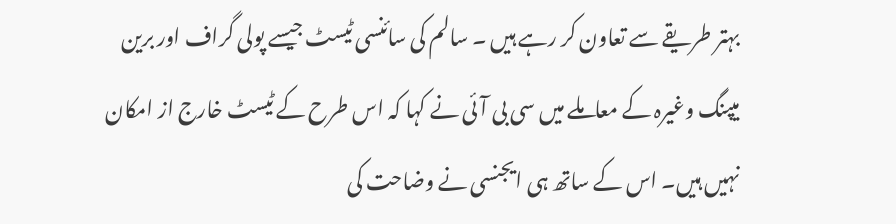بہتر طریقے سے تعاون کر رہے ہیں ۔ سالم کی سائنسی ٹیسٹ جیسے پولی گراف اور برین میپنگ وغیرہ کے معاملے میں سی بی آئی نے کہا کہ اس طرح کے ٹیسٹ خارج از امکان نہیں ہیں۔ اس کے ساتھ ہی ایجنسی نے وضاحت کی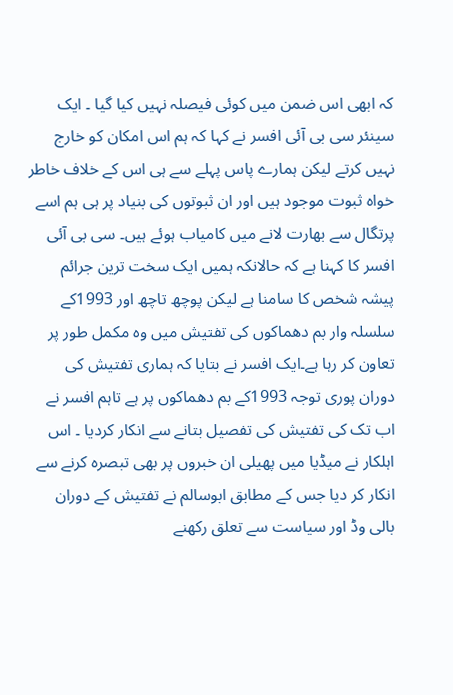کہ ابھی اس ضمن میں کوئی فیصلہ نہیں کیا گیا ۔ ایک سینئر سی بی آئی افسر نے کہا کہ ہم اس امکان کو خارج نہیں کرتے لیکن ہمارے پاس پہلے سے ہی اس کے خلاف خاطر خواہ ثبوت موجود ہیں اور ان ثبوتوں کی بنیاد پر ہی ہم اسے پرتگال سے بھارت لانے میں کامیاب ہوئے ہیں۔ سی بی آئی افسر کا کہنا ہے کہ حالانکہ ہمیں ایک سخت ترین جرائم پیشہ شخص کا سامنا ہے لیکن پوچھ تاچھ اور 1993کے سلسلہ وار بم دھماکوں کی تفتیش میں وہ مکمل طور پر تعاون کر رہا ہے۔ایک افسر نے بتایا کہ ہماری تفتیش کی دوران پوری توجہ 1993کے بم دھماکوں پر ہے تاہم افسر نے اب تک کی تفتیش کی تفصیل بتانے سے انکار کردیا ۔ اس اہلکار نے میڈیا میں پھیلی ان خبروں پر بھی تبصرہ کرنے سے انکار کر دیا جس کے مطابق ابوسالم نے تفتیش کے دوران بالی وڈ اور سیاست سے تعلق رکھنے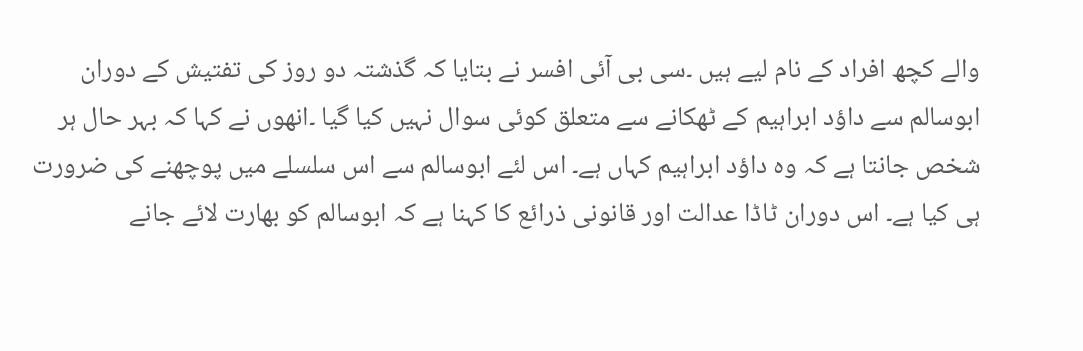والے کچھ افراد کے نام لیے ہیں ۔سی بی آئی افسر نے بتایا کہ گذشتہ دو روز کی تفتیش کے دوران ابوسالم سے داؤد ابراہیم کے ٹھکانے سے متعلق کوئی سوال نہیں کیا گیا ۔انھوں نے کہا کہ بہر حال ہر شخص جانتا ہے کہ وہ داؤد ابراہیم کہاں ہے۔ اس لئے ابوسالم سے اس سلسلے میں پوچھنے کی ضرورت ہی کیا ہے۔ اس دوران ٹاڈا عدالت اور قانونی ذرائع کا کہنا ہے کہ ابوسالم کو بھارت لائے جانے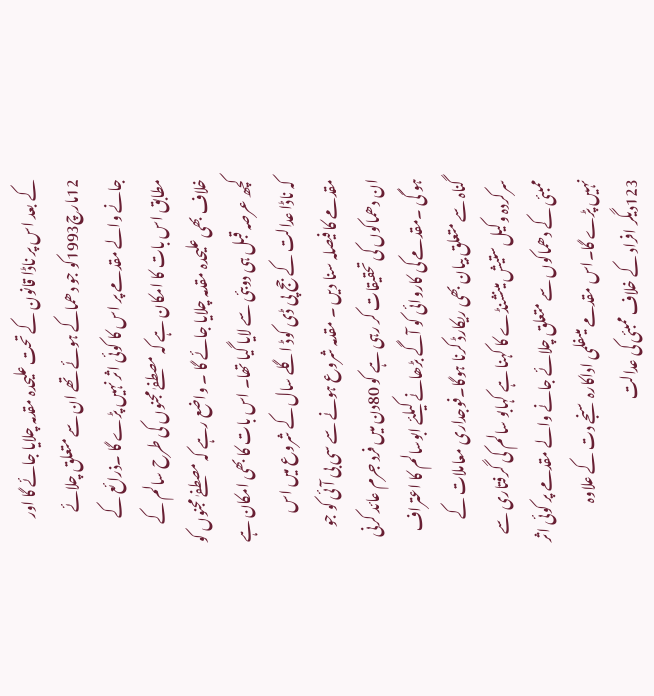کے بعد اس پر ناڈا قانون کے تحت علیحدہ مقدمہ چلایا جائے گا اور 12مارچ1993کو جو دھماکے ہوئے تھے ان سے متعلق چلائے جانے والے مقدمے پر اس کا کوئی اثر نہیں پڑے گا ۔ذرائع کے مطابق اس بات کا امکان ہے کہ مصطفےٰ مجنوں کی طرح سالم کے خلاف بھی علیحدہ مقدمہ چلایا جائے گا ۔ واضع رہے کہ مصطفےٰ مجنوں کو کچھ عرصہ قبل ہی دوبئی سے لایا گیا تھا۔ اس بات کا بھی امکان ہے کہ ناڈا عدالت کے جج پی ڈی کوڈ اگلے سال کے شروع میں اس مقدمے کا فیصلہ سنا دیں ۔ مقدمہ شروع ہونے سے سی بی آئی کو جو ان دھماکوں کی تحقیقات کر رہی ہے کو 80دن میں فرد جرم عائد کرنی ہو گی ۔مقدمے کی کاروائی کو آگے بڑھانے کیلئے ابوسالم کا اعتراف گناہ سے متعلق بیان بھی ریکارڈ کرنا ہوگا۔فوجداری معاملات کے سرکردہ وکیل ستیش مینشنڈے کا کہنا ہے کہابو سالم کی گرفتاری سے ممبئی کے دھماکوں سے متعلق چلائے جانے والے مقدمے پر کوئی اثر نہیں پڑے گا۔اس مقدمے میںفلمی اداکارہ سنجے دت کے علاوہ 123دیگر افراد کے خلاف ممبئی کی عدالت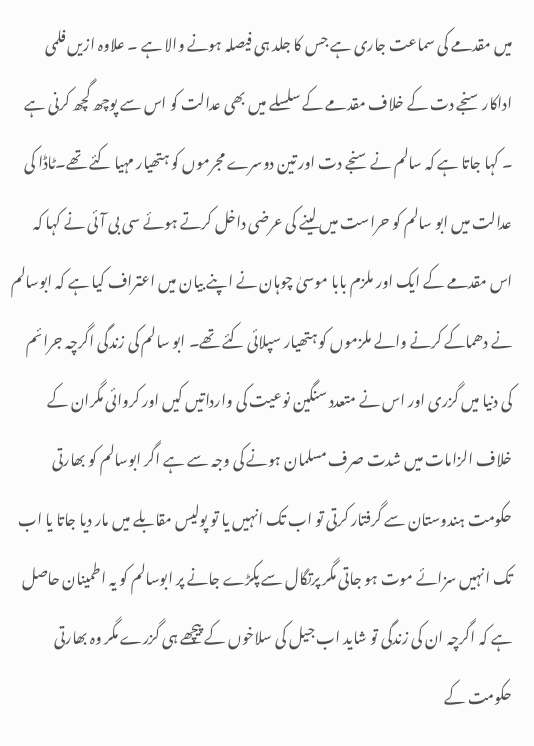میں مقدمے کی سماعت جاری ہے جس کا جلد ہی فیصلہ ہونے والا ہے ۔ علاوہ ازیں فلمی اداکار سنجے دت کے خلاف مقدمے کے سلسلے میں بھی عدالت کو اس سے پوچھ گچھ کرنی ہے ۔ کہا جاتا ہے کہ سالم نے سنجے دت اور تین دوسرے مجرموں کو ہتھیار مہیا کئے تھے۔ٹاڈا کی عدالت میں ابو سالم کو حراست میں لینے کی عرضی داخل کرتے ہوئے سی بی آئی نے کہا کہ اس مقدمے کے ایک اور ملزم بابا موسیٰ چوہان نے اپنے بیان میں اعتراف کیا ہے کہ ابوسالم نے دھماکے کرنے والے ملزموں کو ہتھیار سپلائی کئے تھے۔ ابو سالم کی زندگی اگرچہ جرائم کی دنیا میں گزری اور اس نے متعدد سنگین نوعیت کی وارداتیں کیں اور کروائی مگران کے خلاف الزامات میں شدت صرف مسلمان ہونے کی وجہ سے ہے اگر ابوسالم کو بھارتی حکومت ہندوستان سے گرفتار کرتی تو اب تک انہیں یا تو پولیس مقابلے میں مار دیا جاتا یا اب تک انہیں سزائے موت ہو جاتی مگر پرتگال سے پکڑے جانے پر ابوسالم کو یہ اطمینان حاصل ہے کہ اگرچہ ان کی زندگی تو شاید اب جیل کی سلاخوں کے پیچھے ہی گزرے مگر وہ بھارتی حکومت کے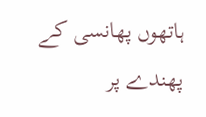ہاتھوں پھانسی کے پھندے پر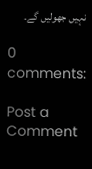نہیں جھولیں گے۔

0 comments:

Post a Comment